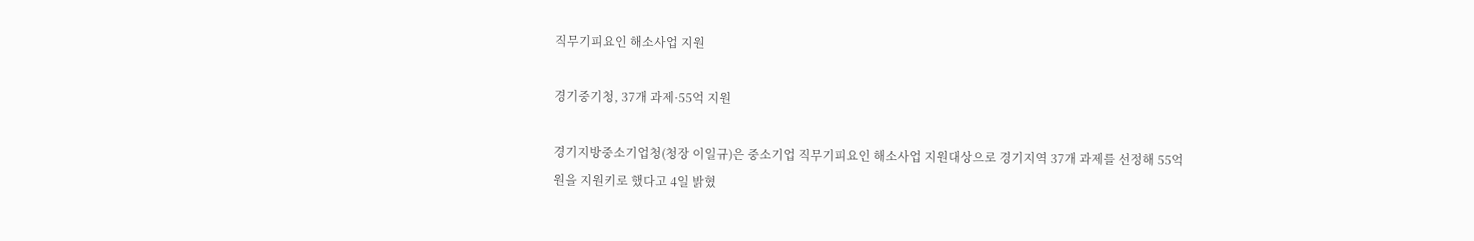직무기피요인 해소사업 지원

경기중기청, 37개 과제·55억 지원

경기지방중소기업청(청장 이일규)은 중소기업 직무기피요인 해소사업 지원대상으로 경기지역 37개 과제를 선정해 55억원을 지원키로 했다고 4일 밝혔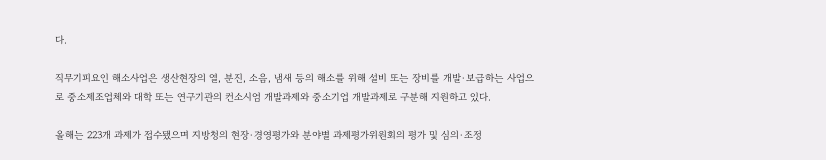다.

직무기피요인 해소사업은 생산현장의 열, 분진, 소음, 냄새 등의 해소를 위해 설비 또는 장비를 개발·보급하는 사업으로 중소제조업체와 대학 또는 연구기관의 컨소시엄 개발과제와 중소기업 개발과제로 구분해 지원하고 있다.

올해는 223개 과제가 접수됐으며 지방청의 현장·경영평가와 분야별 과제평가위원회의 평가 및 심의·조정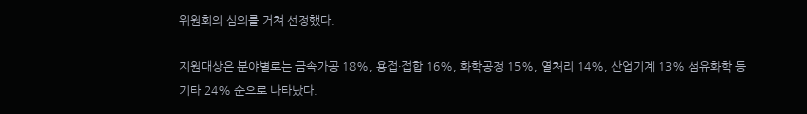위원회의 심의를 거쳐 선정했다.

지원대상은 분야별로는 금속가공 18%, 용접·접합 16%, 화학공정 15%, 열처리 14%, 산업기계 13% 섬유화학 등 기타 24% 순으로 나타났다.